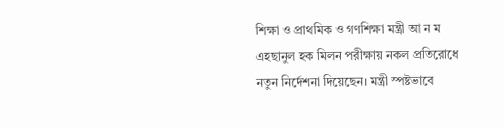শিক্ষা ও প্রাথমিক ও গণশিক্ষা মন্ত্রী আ ন ম এহছানুল হক মিলন পরীক্ষায় নকল প্রতিরোধে নতুন নির্দেশনা দিয়েছেন। মন্ত্রী স্পষ্টভাবে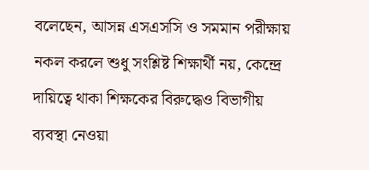বলেছেন, আসন্ন এসএসসি ও সমমান পরীক্ষায় নকল করলে শুধু সংশ্লিষ্ট শিক্ষার্থী নয়, কেন্দ্রে দায়িত্বে থাকা শিক্ষকের বিরুদ্ধেও বিভাগীয় ব্যবস্থা নেওয়া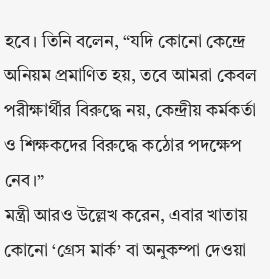হবে। তিনি বলেন, “যদি কোনো কেন্দ্রে অনিয়ম প্রমাণিত হয়, তবে আমরা কেবল পরীক্ষার্থীর বিরুদ্ধে নয়, কেন্দ্রীয় কর্মকর্তা ও শিক্ষকদের বিরুদ্ধে কঠোর পদক্ষেপ নেব।”
মন্ত্রী আরও উল্লেখ করেন, এবার খাতায় কোনো ‘গ্রেস মার্ক’ বা অনুকম্পা দেওয়া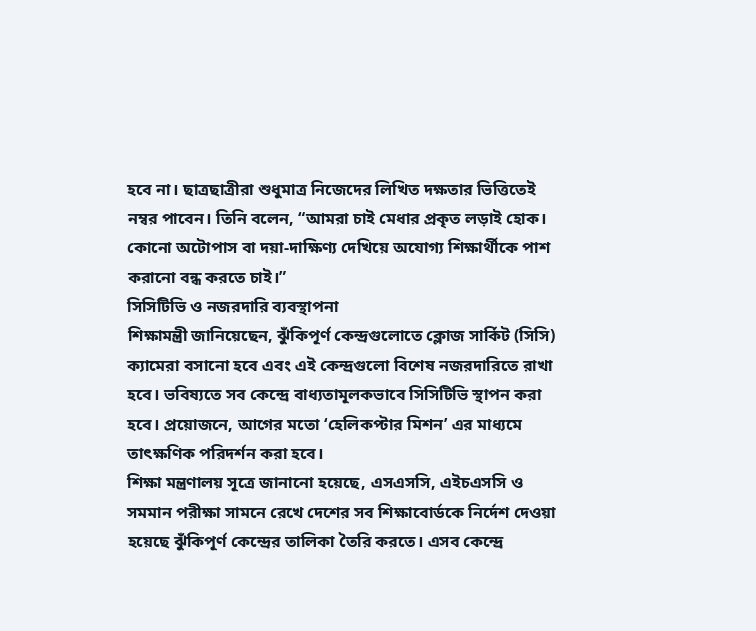হবে না। ছাত্রছাত্রীরা শুধুমাত্র নিজেদের লিখিত দক্ষতার ভিত্তিতেই নম্বর পাবেন। তিনি বলেন, “আমরা চাই মেধার প্রকৃত লড়াই হোক। কোনো অটোপাস বা দয়া-দাক্ষিণ্য দেখিয়ে অযোগ্য শিক্ষার্থীকে পাশ করানো বন্ধ করতে চাই।”
সিসিটিভি ও নজরদারি ব্যবস্থাপনা
শিক্ষামন্ত্রী জানিয়েছেন, ঝুঁকিপূর্ণ কেন্দ্রগুলোতে ক্লোজ সার্কিট (সিসি) ক্যামেরা বসানো হবে এবং এই কেন্দ্রগুলো বিশেষ নজরদারিতে রাখা হবে। ভবিষ্যতে সব কেন্দ্রে বাধ্যতামূলকভাবে সিসিটিভি স্থাপন করা হবে। প্রয়োজনে, আগের মতো ‘হেলিকপ্টার মিশন’ এর মাধ্যমে তাৎক্ষণিক পরিদর্শন করা হবে।
শিক্ষা মন্ত্রণালয় সূত্রে জানানো হয়েছে, এসএসসি, এইচএসসি ও সমমান পরীক্ষা সামনে রেখে দেশের সব শিক্ষাবোর্ডকে নির্দেশ দেওয়া হয়েছে ঝুঁকিপূর্ণ কেন্দ্রের তালিকা তৈরি করতে। এসব কেন্দ্রে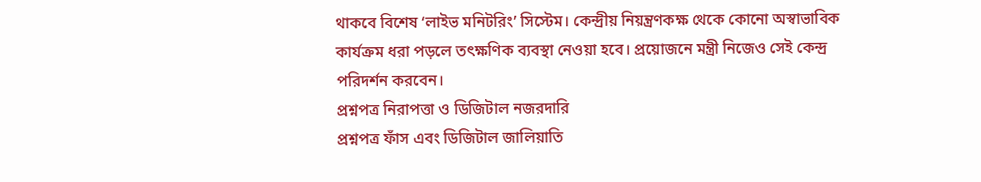থাকবে বিশেষ ‘লাইভ মনিটরিং’ সিস্টেম। কেন্দ্রীয় নিয়ন্ত্রণকক্ষ থেকে কোনো অস্বাভাবিক কার্যক্রম ধরা পড়লে তৎক্ষণিক ব্যবস্থা নেওয়া হবে। প্রয়োজনে মন্ত্রী নিজেও সেই কেন্দ্র পরিদর্শন করবেন।
প্রশ্নপত্র নিরাপত্তা ও ডিজিটাল নজরদারি
প্রশ্নপত্র ফাঁস এবং ডিজিটাল জালিয়াতি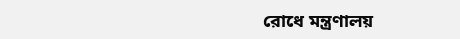রোধে মন্ত্রণালয়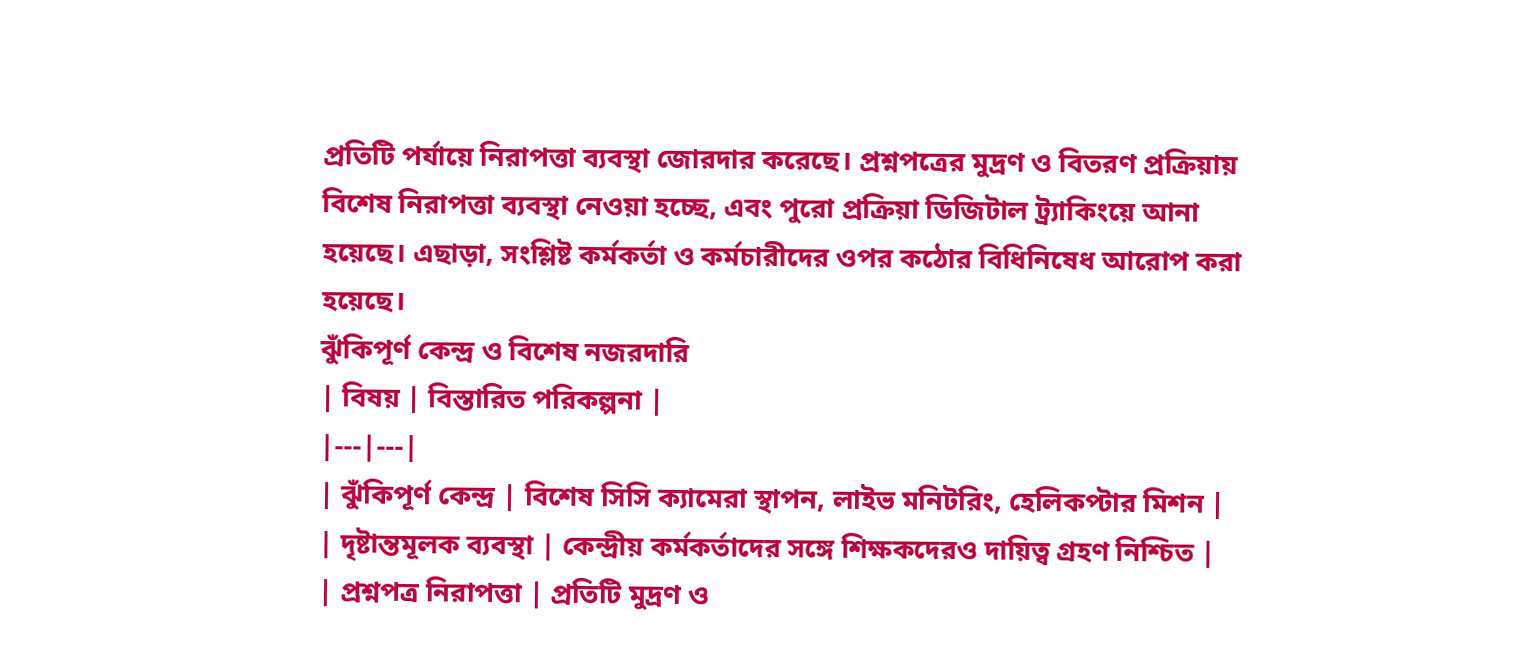প্রতিটি পর্যায়ে নিরাপত্তা ব্যবস্থা জোরদার করেছে। প্রশ্নপত্রের মুদ্রণ ও বিতরণ প্রক্রিয়ায় বিশেষ নিরাপত্তা ব্যবস্থা নেওয়া হচ্ছে, এবং পুরো প্রক্রিয়া ডিজিটাল ট্র্যাকিংয়ে আনা হয়েছে। এছাড়া, সংশ্লিষ্ট কর্মকর্তা ও কর্মচারীদের ওপর কঠোর বিধিনিষেধ আরোপ করা হয়েছে।
ঝুঁকিপূর্ণ কেন্দ্র ও বিশেষ নজরদারি
| বিষয় | বিস্তারিত পরিকল্পনা |
|---|---|
| ঝুঁকিপূর্ণ কেন্দ্র | বিশেষ সিসি ক্যামেরা স্থাপন, লাইভ মনিটরিং, হেলিকপ্টার মিশন |
| দৃষ্টান্তমূলক ব্যবস্থা | কেন্দ্রীয় কর্মকর্তাদের সঙ্গে শিক্ষকদেরও দায়িত্ব গ্রহণ নিশ্চিত |
| প্রশ্নপত্র নিরাপত্তা | প্রতিটি মুদ্রণ ও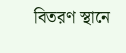বিতরণ স্থানে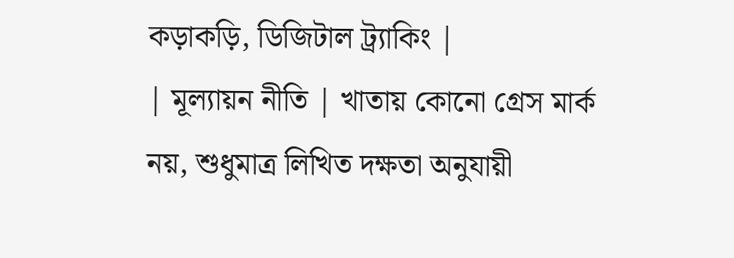কড়াকড়ি, ডিজিটাল ট্র্যাকিং |
| মূল্যায়ন নীতি | খাতায় কোনো গ্রেস মার্ক নয়, শুধুমাত্র লিখিত দক্ষতা অনুযায়ী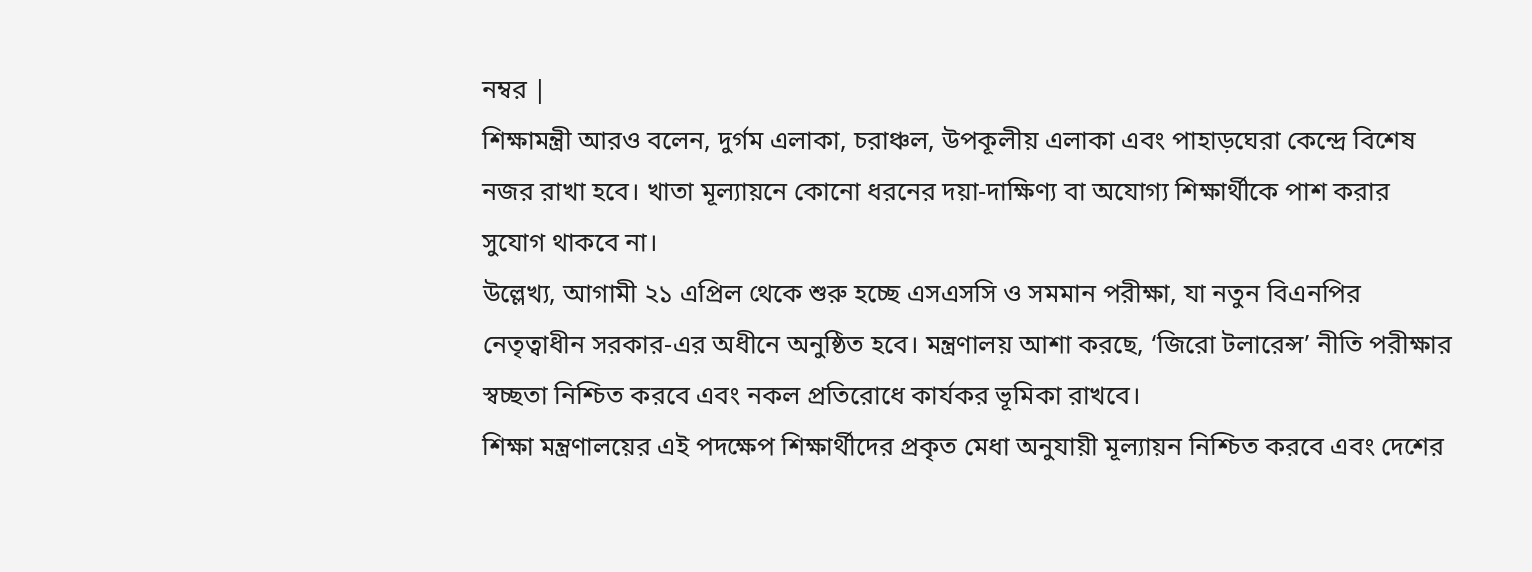নম্বর |
শিক্ষামন্ত্রী আরও বলেন, দুর্গম এলাকা, চরাঞ্চল, উপকূলীয় এলাকা এবং পাহাড়ঘেরা কেন্দ্রে বিশেষ নজর রাখা হবে। খাতা মূল্যায়নে কোনো ধরনের দয়া-দাক্ষিণ্য বা অযোগ্য শিক্ষার্থীকে পাশ করার সুযোগ থাকবে না।
উল্লেখ্য, আগামী ২১ এপ্রিল থেকে শুরু হচ্ছে এসএসসি ও সমমান পরীক্ষা, যা নতুন বিএনপির নেতৃত্বাধীন সরকার-এর অধীনে অনুষ্ঠিত হবে। মন্ত্রণালয় আশা করছে, ‘জিরো টলারেন্স’ নীতি পরীক্ষার স্বচ্ছতা নিশ্চিত করবে এবং নকল প্রতিরোধে কার্যকর ভূমিকা রাখবে।
শিক্ষা মন্ত্রণালয়ের এই পদক্ষেপ শিক্ষার্থীদের প্রকৃত মেধা অনুযায়ী মূল্যায়ন নিশ্চিত করবে এবং দেশের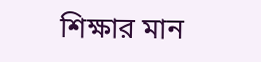শিক্ষার মান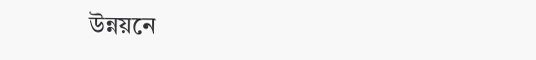উন্নয়নে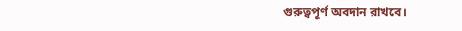গুরুত্বপূর্ণ অবদান রাখবে।